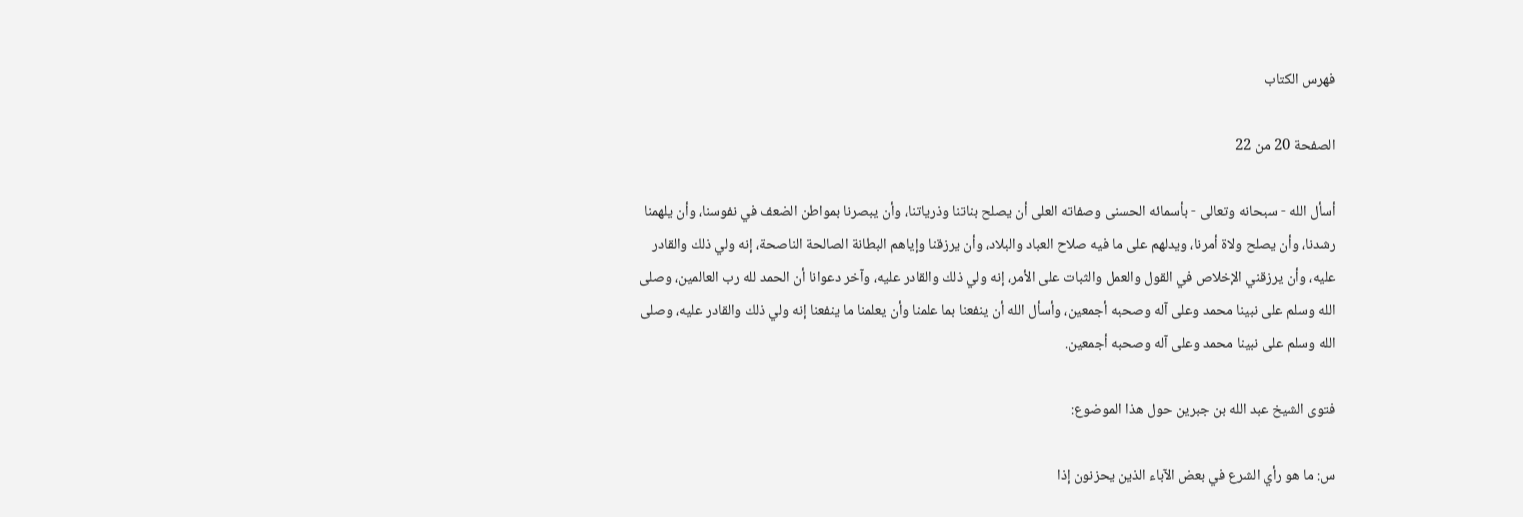فهرس الكتاب

الصفحة 20 من 22

أسأل الله - سبحانه وتعالى - بأسمائه الحسنى وصفاته العلى أن يصلح بناتنا وذرياتنا، وأن يبصرنا بمواطن الضعف في نفوسنا، وأن يلهمنا رشدنا، وأن يصلح ولاة أمرنا، ويدلهم على ما فيه صلاح العباد والبلاد، وأن يرزقنا وإياهم البطانة الصالحة الناصحة، إنه ولي ذلك والقادر عليه، وأن يرزقني الإخلاص في القول والعمل والثبات على الأمر، إنه ولي ذلك والقادر عليه، وآخر دعوانا أن الحمد لله رب العالمين، وصلى الله وسلم على نبينا محمد وعلى آله وصحبه أجمعين، وأسأل الله أن ينفعنا بما علمنا وأن يعلمنا ما ينفعنا إنه ولي ذلك والقادر عليه، وصلى الله وسلم على نبينا محمد وعلى آله وصحبه أجمعين.

فتوى الشيخ عبد الله بن جبرين حول هذا الموضوع:

س: ما هو رأي الشرع في بعض الآباء الذين يحزنون إذا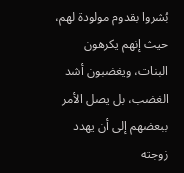بُشروا بقدوم مولودة لهم، حيث إنهم يكرهون البنات، ويغضبون أشد الغضب، بل يصل الأمر ببعضهم إلى أن يهدد زوجته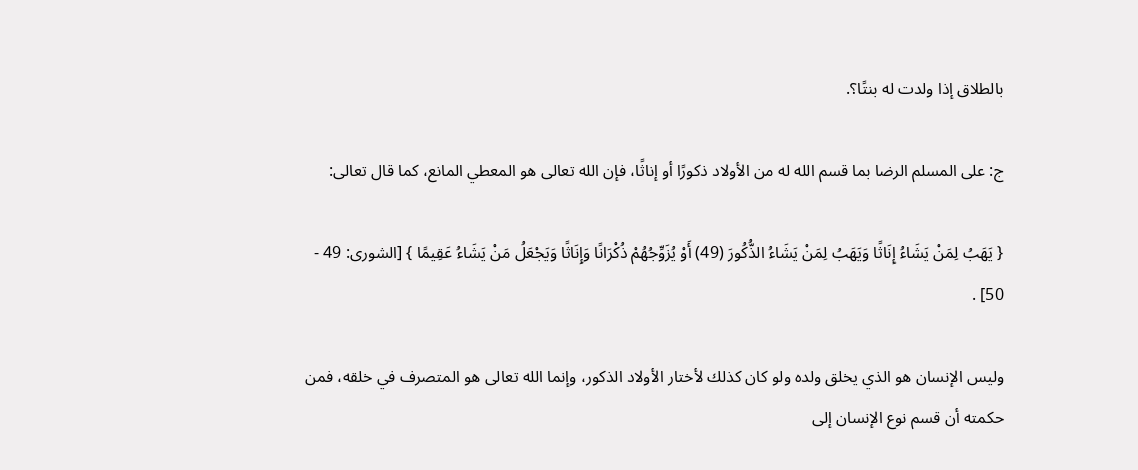بالطلاق إذا ولدت له بنتًا؟.

ج: على المسلم الرضا بما قسم الله له من الأولاد ذكورًا أو إناثًا، فإن الله تعالى هو المعطي المانع، كما قال تعالى:

{ يَهَبُ لِمَنْ يَشَاءُ إِنَاثًا وَيَهَبُ لِمَنْ يَشَاءُ الذُّكُورَ (49) أَوْ يُزَوِّجُهُمْ ذُكْرَانًا وَإِنَاثًا وَيَجْعَلُ مَنْ يَشَاءُ عَقِيمًا } [الشورى: 49 - 50] .

وليس الإنسان هو الذي يخلق ولده ولو كان كذلك لأختار الأولاد الذكور، وإنما الله تعالى هو المتصرف في خلقه، فمن حكمته أن قسم نوع الإنسان إلى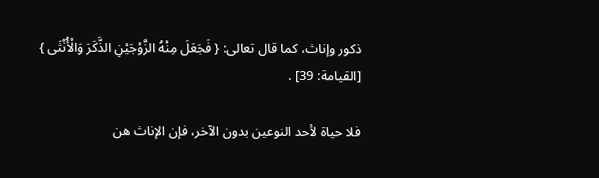ذكور وإناث، كما قال تعالى: { فَجَعَلَ مِنْهُ الزَّوْجَيْنِ الذَّكَرَ وَالْأُنْثَى } [القيامة: 39] .

فلا حياة لأحد النوعين بدون الآخر، فإن الإناث هن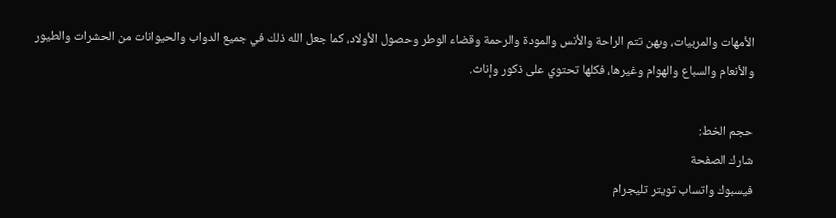الأمهات والمربيات، وبهن تتم الراحة والأنس والمودة والرحمة وقضاء الوطر وحصول الأولاد، كما جعل الله ذلك في جميع الدواب والحيوانات من الحشرات والطيور والأنعام والسباع والهوام وغيرها، فكلها تحتوي على ذكور وإناث.

حجم الخط:
شارك الصفحة
فيسبوك واتساب تويتر تليجرام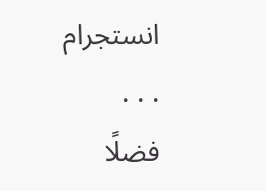انستجرام
. . .
فضلًا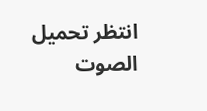انتظر تحميل الصوت